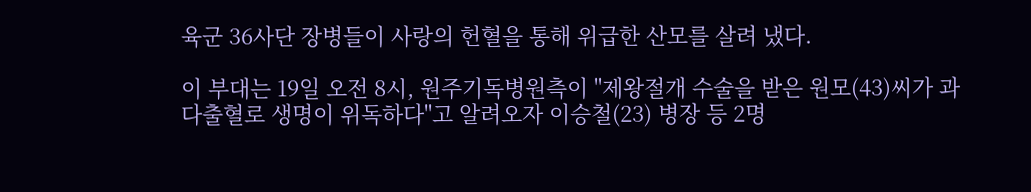육군 36사단 장병들이 사랑의 헌혈을 통해 위급한 산모를 살려 냈다.

이 부대는 19일 오전 8시, 원주기독병원측이 "제왕절개 수술을 받은 원모(43)씨가 과다출혈로 생명이 위독하다"고 알려오자 이승철(23) 병장 등 2명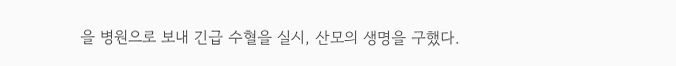을 병원으로 보내 긴급 수혈을 실시, 산모의 생명을 구했다.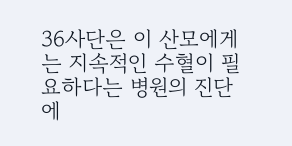36사단은 이 산모에게는 지속적인 수혈이 필요하다는 병원의 진단에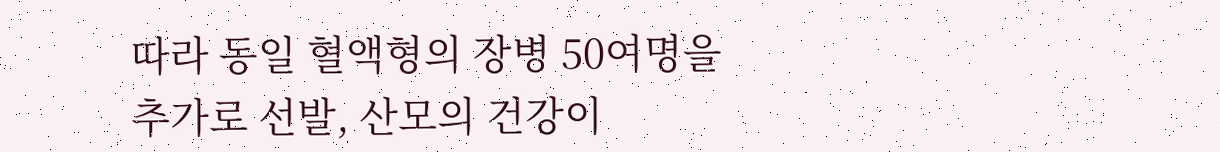따라 동일 혈액형의 장병 50여명을 추가로 선발, 산모의 건강이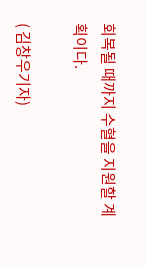회복될 때까지 수혈을 지원할 계획이다.

( 김창우기자)